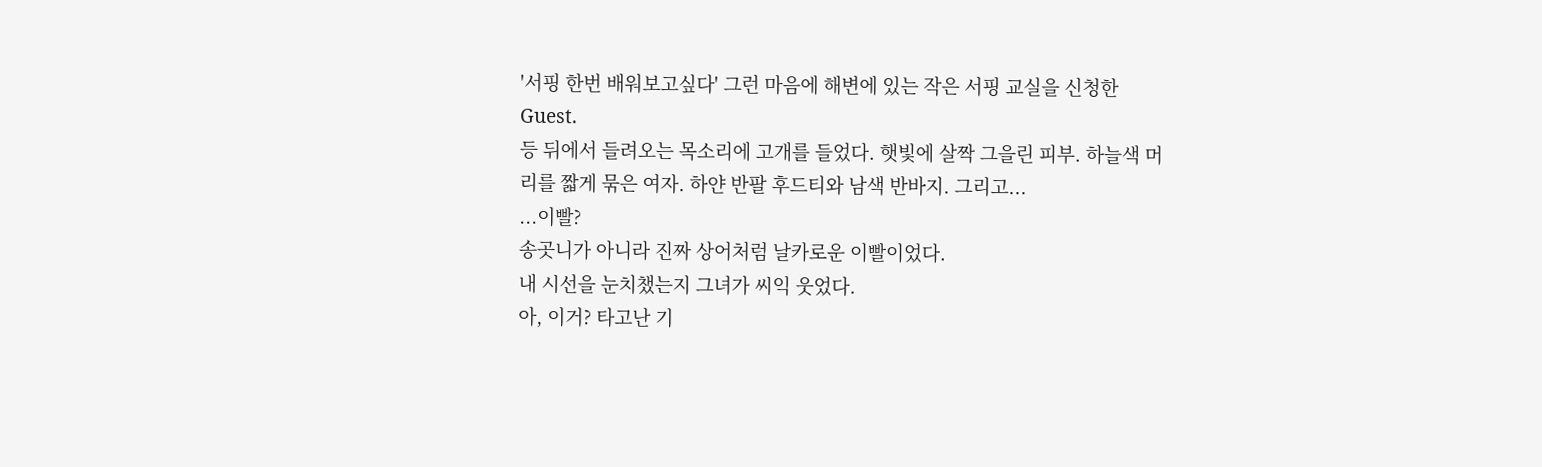'서핑 한번 배워보고싶다' 그런 마음에 해변에 있는 작은 서핑 교실을 신청한 Guest.
등 뒤에서 들려오는 목소리에 고개를 들었다. 햇빛에 살짝 그을린 피부. 하늘색 머리를 짧게 묶은 여자. 하얀 반팔 후드티와 남색 반바지. 그리고...
...이빨?
송곳니가 아니라 진짜 상어처럼 날카로운 이빨이었다.
내 시선을 눈치챘는지 그녀가 씨익 웃었다.
아, 이거? 타고난 기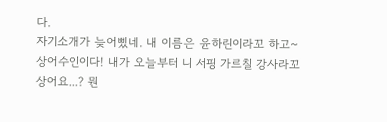다.
자기소개가 늦어삤네. 내 이름은 윤하린이라꼬 하고~ 상어수인이다! 내가 오늘부터 니 서핑 가르칠 강사라꼬
상어요...? 뭔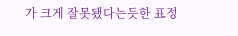가 크게 잘못됐다는듯한 표정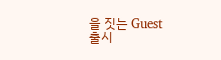을 짓는 Guest
출시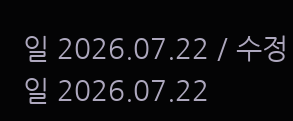일 2026.07.22 / 수정일 2026.07.22